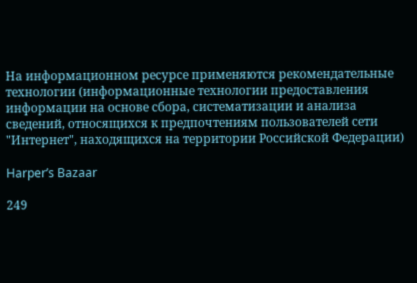На информационном ресурсе применяются рекомендательные технологии (информационные технологии предоставления информации на основе сбора, систематизации и анализа сведений, относящихся к предпочтениям пользователей сети "Интернет", находящихся на территории Российской Федерации)

Harper’s Bazaar

249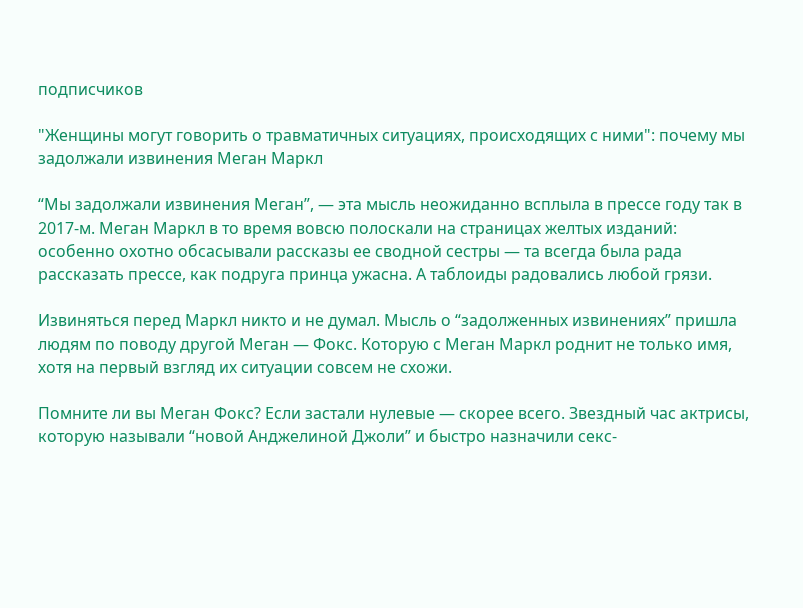подписчиков

"Женщины могут говорить о травматичных ситуациях, происходящих с ними": почему мы задолжали извинения Меган Маркл

“Мы задолжали извинения Меган”, — эта мысль неожиданно всплыла в прессе году так в 2017-м. Меган Маркл в то время вовсю полоскали на страницах желтых изданий: особенно охотно обсасывали рассказы ее сводной сестры — та всегда была рада рассказать прессе, как подруга принца ужасна. А таблоиды радовались любой грязи.

Извиняться перед Маркл никто и не думал. Мысль о “задолженных извинениях” пришла людям по поводу другой Меган — Фокс. Которую с Меган Маркл роднит не только имя, хотя на первый взгляд их ситуации совсем не схожи.

Помните ли вы Меган Фокс? Если застали нулевые — скорее всего. Звездный час актрисы, которую называли “новой Анджелиной Джоли” и быстро назначили секс-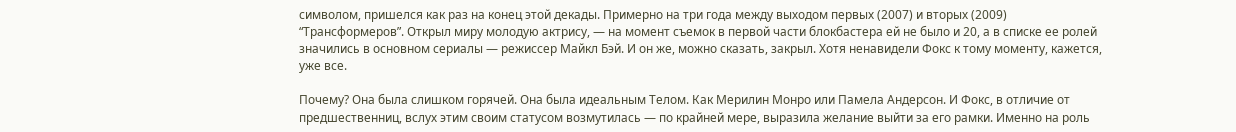символом, пришелся как раз на конец этой декады. Примерно на три года между выходом первых (2007) и вторых (2009) “Трансформеров”. Открыл миру молодую актрису, — на момент съемок в первой части блокбастера ей не было и 20, а в списке ее ролей значились в основном сериалы — режиссер Майкл Бэй. И он же, можно сказать, закрыл. Хотя ненавидели Фокс к тому моменту, кажется, уже все.

Почему? Она была слишком горячей. Она была идеальным Телом. Как Мерилин Монро или Памела Андерсон. И Фокс, в отличие от предшественниц, вслух этим своим статусом возмутилась — по крайней мере, выразила желание выйти за его рамки. Именно на роль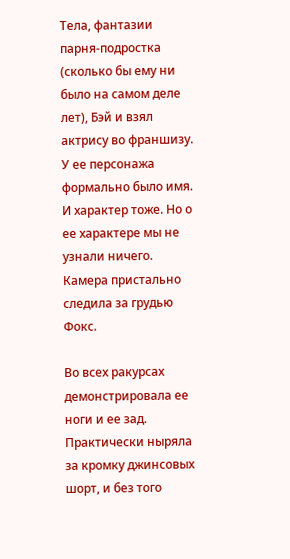Тела, фантазии парня-подростка (сколько бы ему ни было на самом деле лет), Бэй и взял актрису во франшизу. У ее персонажа формально было имя. И характер тоже. Но о ее характере мы не узнали ничего. Камера пристально следила за грудью Фокс.

Во всех ракурсах демонстрировала ее ноги и ее зад. Практически ныряла за кромку джинсовых шорт, и без того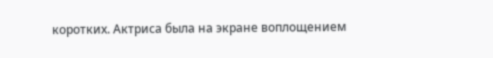коротких. Актриса была на экране воплощением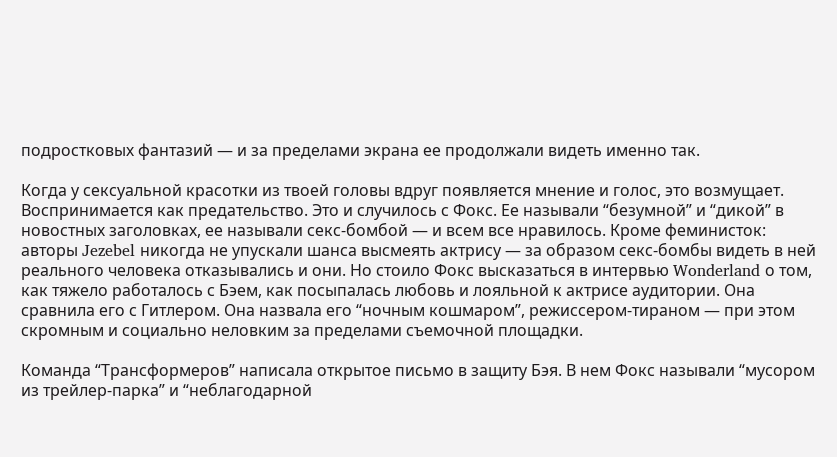подростковых фантазий — и за пределами экрана ее продолжали видеть именно так.

Когда у сексуальной красотки из твоей головы вдруг появляется мнение и голос, это возмущает. Воспринимается как предательство. Это и случилось с Фокс. Ее называли “безумной” и “дикой” в новостных заголовках, ее называли секс-бомбой — и всем все нравилось. Кроме феминисток: авторы Jezebel никогда не упускали шанса высмеять актрису — за образом секс-бомбы видеть в ней реального человека отказывались и они. Но стоило Фокс высказаться в интервью Wonderland о том, как тяжело работалось с Бэем, как посыпалась любовь и лояльной к актрисе аудитории. Она сравнила его с Гитлером. Она назвала его “ночным кошмаром”, режиссером-тираном — при этом скромным и социально неловким за пределами съемочной площадки.

Команда “Трансформеров” написала открытое письмо в защиту Бэя. В нем Фокс называли “мусором из трейлер-парка” и “неблагодарной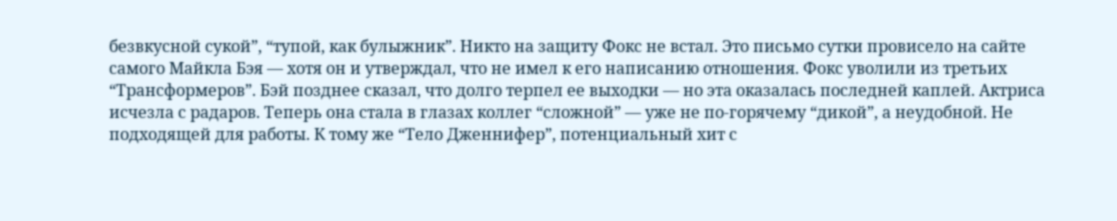безвкусной сукой”, “тупой, как булыжник”. Никто на защиту Фокс не встал. Это письмо сутки провисело на сайте самого Майкла Бэя — хотя он и утверждал, что не имел к его написанию отношения. Фокс уволили из третьих “Трансформеров”. Бэй позднее сказал, что долго терпел ее выходки — но эта оказалась последней каплей. Актриса исчезла с радаров. Теперь она стала в глазах коллег “сложной” — уже не по-горячему “дикой”, а неудобной. Не подходящей для работы. К тому же “Тело Дженнифер”, потенциальный хит с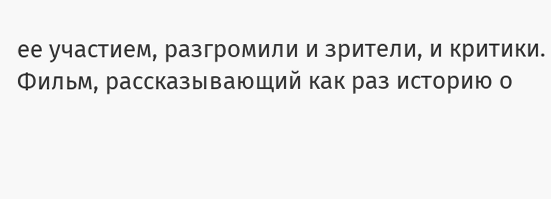ее участием, разгромили и зрители, и критики. Фильм, рассказывающий как раз историю о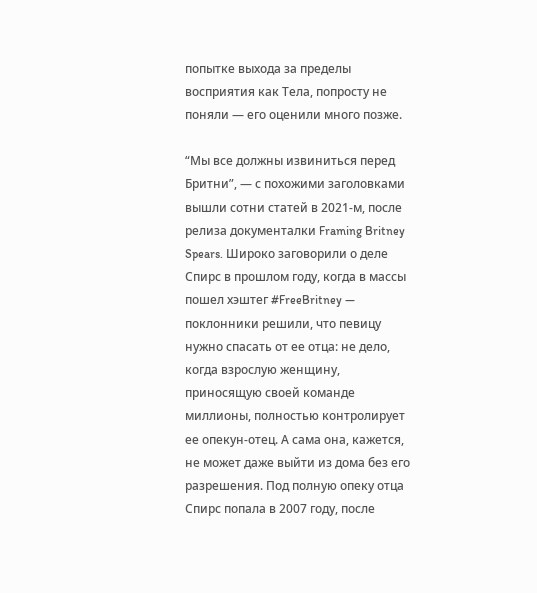попытке выхода за пределы восприятия как Тела, попросту не поняли — его оценили много позже.

“Мы все должны извиниться перед Бритни”, — с похожими заголовками вышли сотни статей в 2021-м, после релиза документалки Framing Britney Spears. Широко заговорили о деле Спирс в прошлом году, когда в массы пошел хэштег #FreeBritney — поклонники решили, что певицу нужно спасать от ее отца: не дело, когда взрослую женщину, приносящую своей команде миллионы, полностью контролирует ее опекун-отец. А сама она, кажется, не может даже выйти из дома без его разрешения. Под полную опеку отца Спирс попала в 2007 году, после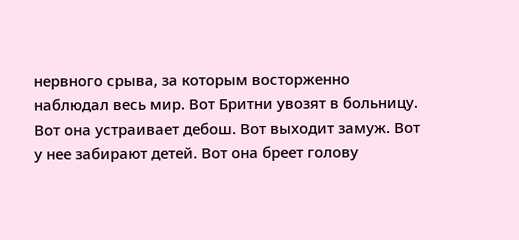нервного срыва, за которым восторженно наблюдал весь мир. Вот Бритни увозят в больницу. Вот она устраивает дебош. Вот выходит замуж. Вот у нее забирают детей. Вот она бреет голову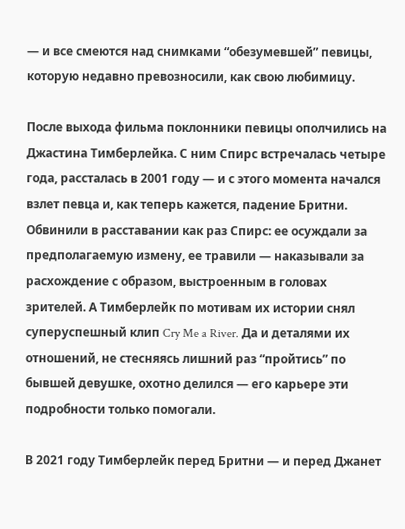— и все смеются над снимками “обезумевшей” певицы, которую недавно превозносили, как свою любимицу.

После выхода фильма поклонники певицы ополчились на Джастина Тимберлейка. С ним Спирс встречалась четыре года, рассталась в 2001 году — и с этого момента начался взлет певца и, как теперь кажется, падение Бритни. Обвинили в расставании как раз Спирс: ее осуждали за предполагаемую измену, ее травили — наказывали за расхождение с образом, выстроенным в головах зрителей. А Тимберлейк по мотивам их истории снял суперуспешный клип Cry Me a River. Да и деталями их отношений, не стесняясь лишний раз “пройтись” по бывшей девушке, охотно делился — его карьере эти подробности только помогали.

В 2021 году Тимберлейк перед Бритни — и перед Джанет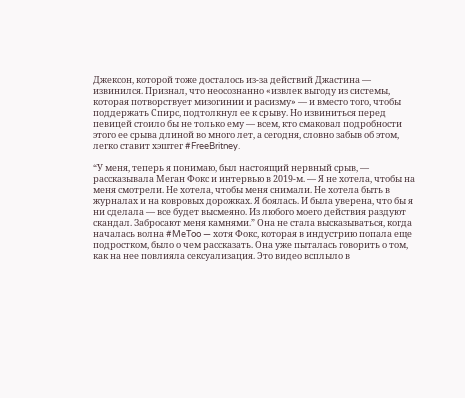Джексон, которой тоже досталось из-за действий Джастина — извинился. Признал, что неосознанно «извлек выгоду из системы, которая потворствует мизогинии и расизму» — и вместо того, чтобы поддержать Спирс, подтолкнул ее к срыву. Но извиниться перед певицей стоило бы не только ему — всем, кто смаковал подробности этого ее срыва длиной во много лет, а сегодня, словно забыв об этом, легко ставит хэштег #FreeBritney.

“У меня, теперь я понимаю, был настоящий нервный срыв, — рассказывала Меган Фокс и интервью в 2019-м. — Я не хотела, чтобы на меня смотрели. Не хотела, чтобы меня снимали. Не хотела быть в журналах и на ковровых дорожках. Я боялась. И была уверена, что бы я ни сделала — все будет высмеяно. Из любого моего действия раздуют скандал. Забросают меня камнями.” Она не стала высказываться, когда началась волна #MeToo — хотя Фокс, которая в индустрию попала еще подростком, было о чем рассказать. Она уже пыталась говорить о том, как на нее повлияла сексуализация. Это видео всплыло в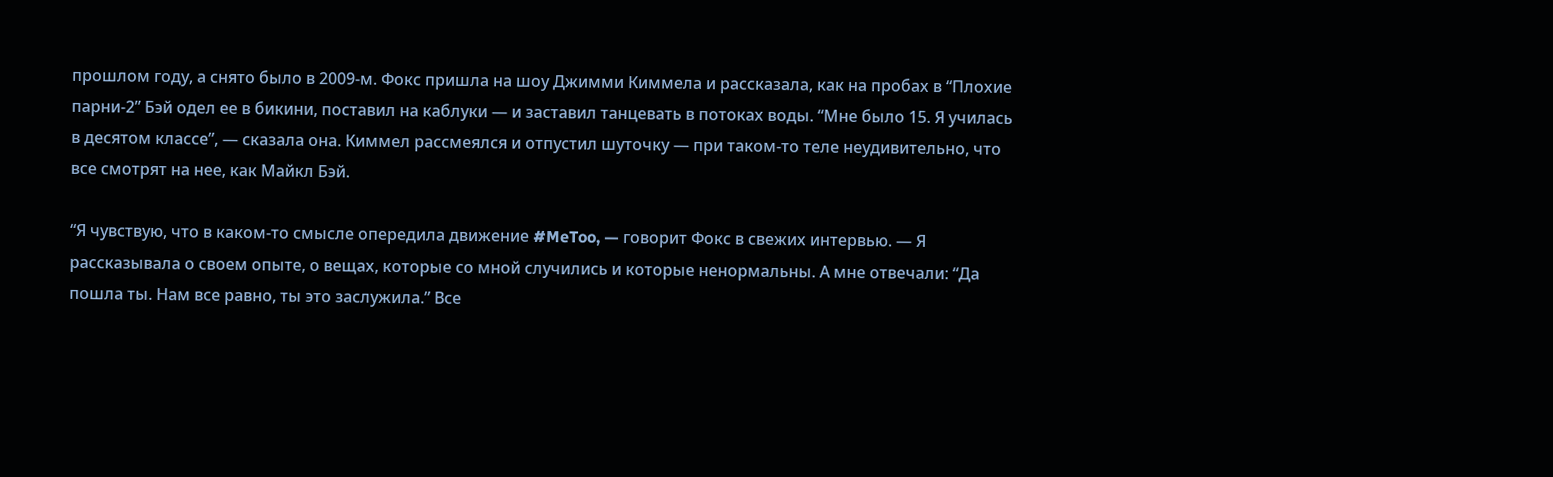прошлом году, а снято было в 2009-м. Фокс пришла на шоу Джимми Киммела и рассказала, как на пробах в “Плохие парни-2” Бэй одел ее в бикини, поставил на каблуки — и заставил танцевать в потоках воды. “Мне было 15. Я училась в десятом классе”, — сказала она. Киммел рассмеялся и отпустил шуточку — при таком-то теле неудивительно, что все смотрят на нее, как Майкл Бэй.

“Я чувствую, что в каком-то смысле опередила движение #MeToo, — говорит Фокс в свежих интервью. — Я рассказывала о своем опыте, о вещах, которые со мной случились и которые ненормальны. А мне отвечали: “Да пошла ты. Нам все равно, ты это заслужила.” Все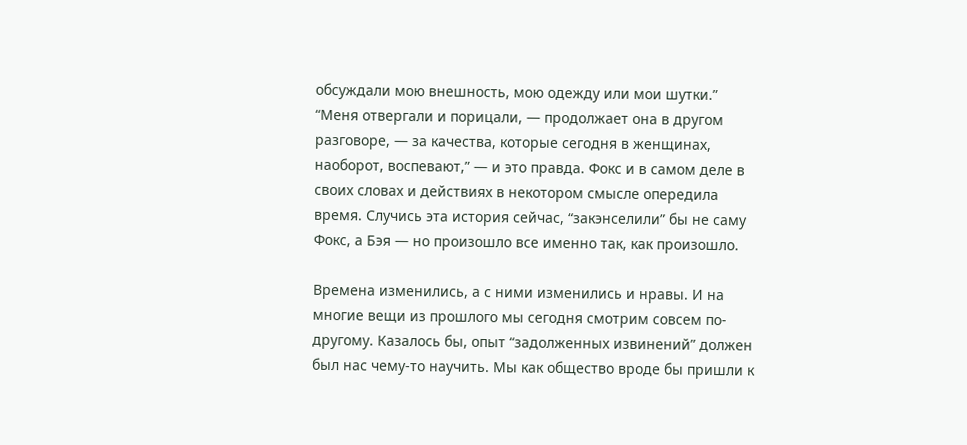обсуждали мою внешность, мою одежду или мои шутки.” “Меня отвергали и порицали, — продолжает она в другом разговоре, — за качества, которые сегодня в женщинах, наоборот, воспевают,” — и это правда. Фокс и в самом деле в своих словах и действиях в некотором смысле опередила время. Случись эта история сейчас, “закэнселили” бы не саму Фокс, а Бэя — но произошло все именно так, как произошло.

Времена изменились, а с ними изменились и нравы. И на многие вещи из прошлого мы сегодня смотрим совсем по-другому. Казалось бы, опыт “задолженных извинений” должен был нас чему-то научить. Мы как общество вроде бы пришли к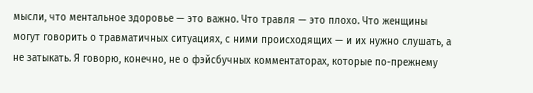мысли, что ментальное здоровье — это важно. Что травля — это плохо. Что женщины могут говорить о травматичных ситуациях, с ними происходящих — и их нужно слушать, а не затыкать. Я говорю, конечно, не о фэйсбучных комментаторах, которые по-прежнему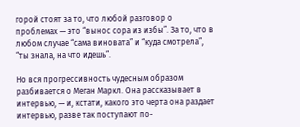горой стоят за то, что любой разговор о проблемах — это “вынос сора из избы”. За то, что в любом случае “сама виновата” и “куда смотрела”, “ты знала, на что идешь”.

Но вся прогрессивность чудесным образом разбивается о Меган Маркл. Она рассказывает в интервью, — и, кстати, какого это черта она раздает интервью, разве так поступают по-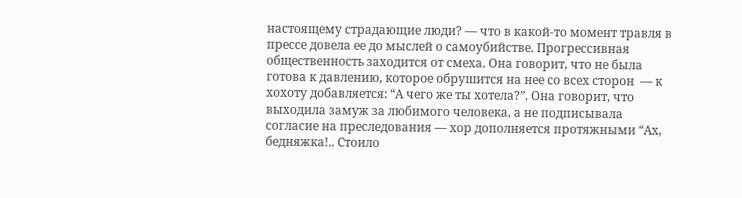настоящему страдающие люди? — что в какой-то момент травля в прессе довела ее до мыслей о самоубийстве. Прогрессивная общественность заходится от смеха. Она говорит, что не была готова к давлению, которое обрушится на нее со всех сторон  — к хохоту добавляется: “А чего же ты хотела?”. Она говорит, что выходила замуж за любимого человека, а не подписывала согласие на преследования — хор дополняется протяжными “Ах, бедняжка!.. Стоило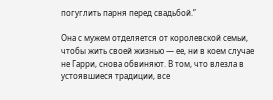погуглить парня перед свадьбой.”

Она с мужем отделяется от королевской семьи, чтобы жить своей жизнью — ее, ни в коем случае не Гарри, снова обвиняют. В том, что влезла в устоявшиеся традиции, все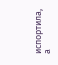испортила, а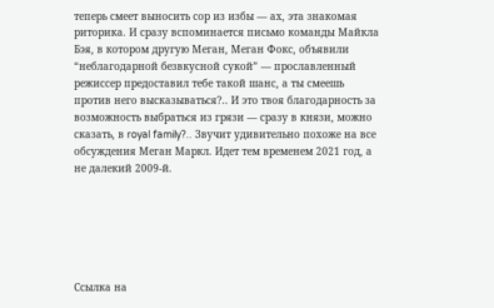теперь смеет выносить сор из избы — ах, эта знакомая риторика. И сразу вспоминается письмо команды Майкла Бэя, в котором другую Меган, Меган Фокс, объявили “неблагодарной безвкусной сукой” — прославленный режиссер предоставил тебе такой шанс, а ты смеешь против него высказываться?.. И это твоя благодарность за возможность выбраться из грязи — сразу в князи, можно сказать, в royal family?.. Звучит удивительно похоже на все обсуждения Меган Маркл. Идет тем временем 2021 год, а не далекий 2009-й.






Ссылка на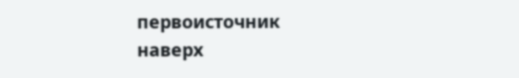первоисточник
наверх